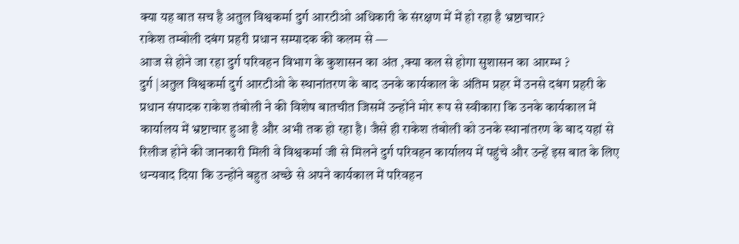क्या यह बात सच है अतुल विश्वकर्मा दुर्ग आरटीओ अधिकारी के संरक्षण में में हो रहा है भ्रष्टाचार?
राकेश तम्बोली दबंग प्रहरी प्रधान सम्पादक की कलम से —
आज से होने जा रहा दुर्ग परिवहन विभाग के कुशासन का अंत ,क्या कल से होगा सुशासन का आरम्भ ?
दुर्ग |अतुल विश्वकर्मा दुर्ग आरटीओ के स्थानांतरण के बाद उनके कार्यकाल के अंतिम प्रहर में उनसे दबंग प्रहरी के प्रधान संपादक राकेश तंबोली ने की विशेष बातचीत जिसमें उन्होंने मोर रूप से स्वीकारा कि उनके कार्यकाल में कार्यालय में भ्रष्टाचार हुआ है और अभी तक हो रहा है। जैसे ही राकेश तंबोली को उनके स्थानांतरण के बाद यहां से रिलीज होने की जानकारी मिली वे विश्वकर्मा जी से मिलने दुर्ग परिवहन कार्यालय में पहुंचे और उन्हें इस बात के लिए धन्यवाद दिया कि उन्होंने बहुत अच्छे से अपने कार्यकाल में परिवहन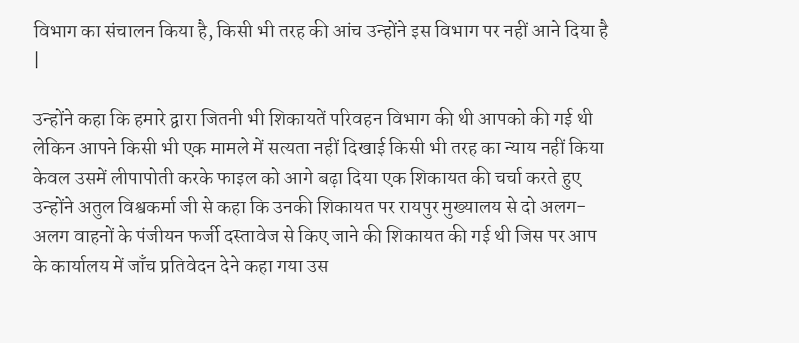विभाग का संचालन किया है, किसी भी तरह की आंच उन्होंने इस विभाग पर नहीं आने दिया है |

उन्होंने कहा कि हमारे द्वारा जितनी भी शिकायतें परिवहन विभाग की थी आपको की गई थी लेकिन आपने किसी भी एक मामले में सत्यता नहीं दिखाई किसी भी तरह का न्याय नहीं किया केवल उसमें लीपापोती करके फाइल को आगे बढ़ा दिया एक शिकायत की चर्चा करते हुए उन्होंने अतुल विश्वकर्मा जी से कहा कि उनकी शिकायत पर रायपुर मुख्यालय से दो अलग-अलग वाहनों के पंजीयन फर्जी दस्तावेज से किए जाने की शिकायत की गई थी जिस पर आप के कार्यालय में जाँच प्रतिवेदन देने कहा गया उस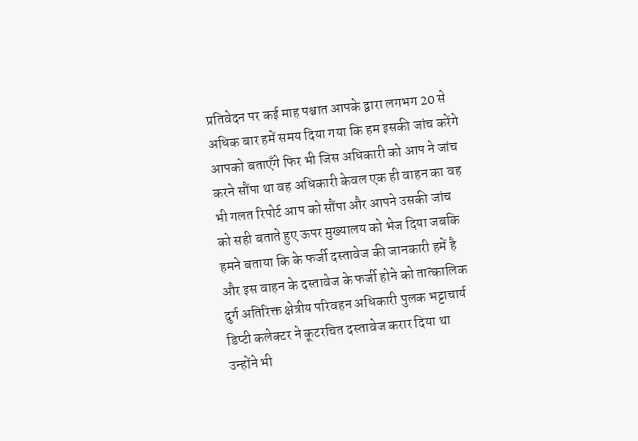प्रतिवेदन पर कई माह पश्चात आपके द्वारा लगभग 20 से अधिक बार हमें समय दिया गया कि हम इसकी जांच करेंगे आपको बताएँगे फिर भी जिस अधिकारी को आप ने जांच करने सौंपा था वह अधिकारी केवल एक ही वाहन का वह भी गलत रिपोर्ट आप को सौंपा और आपने उसकी जांच को सही बताते हुए ऊपर मुख्यालय को भेज दिया जबकि हमने बताया कि के फर्जी दस्तावेज की जानकारी हमें है और इस वाहन के दस्तावेज के फर्जी होने को तात्कालिक दुर्ग अतिरिक्त क्षेत्रीय परिवहन अधिकारी पुलक भट्टाचार्य डिप्टी कलेक्टर ने कूटरचित दस्तावेज करार दिया था उन्होंने भी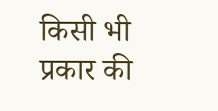किसी भी प्रकार की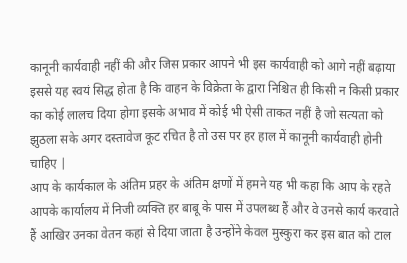कानूनी कार्यवाही नहीं की और जिस प्रकार आपने भी इस कार्यवाही को आगे नहीं बढ़ाया इससे यह स्वयं सिद्ध होता है कि वाहन के विक्रेता के द्वारा निश्चित ही किसी न किसी प्रकार का कोई लालच दिया होगा इसके अभाव में कोई भी ऐसी ताकत नहीं है जो सत्यता को झुठला सके अगर दस्तावेज कूट रचित है तो उस पर हर हाल में कानूनी कार्यवाही होनी चाहिए |
आप के कार्यकाल के अंतिम प्रहर के अंतिम क्षणों में हमने यह भी कहा कि आप के रहते आपके कार्यालय में निजी व्यक्ति हर बाबू के पास में उपलब्ध हैं और वे उनसे कार्य करवाते हैं आखिर उनका वेतन कहां से दिया जाता है उन्होंने केवल मुस्कुरा कर इस बात को टाल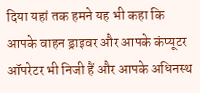दिया यहां तक हमने यह भी कहा कि आपके वाहन ड्राइवर और आपके कंप्यूटर ऑपरेटर भी निजी हैं और आपके अधिनस्थ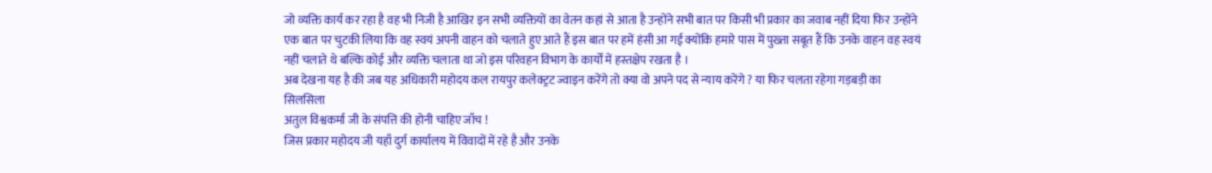जो व्यक्ति कार्य कर रहा है वह भी निजी है आखिर इन सभी व्यक्तियों का वेतन कहां से आता है उन्होंने सभी बात पर किसी भी प्रकार का जवाब नहीं दिया फिर उन्होंने एक बात पर चुटकी लिया कि वह स्वयं अपनी वाहन को चलाते हुए आते हैं इस बात पर हमें हंसी आ गई क्योंकि हमारे पास में पुख्ता सबूत हैं कि उनके वाहन वह स्वयं नहीं चलाते थे बल्कि कोई और व्यक्ति चलाता था जो इस परिवहन विभाग के कार्यों में हस्तक्षेप रखता है ।
अब देखना यह है की जब यह अधिकारी महोदय कल रायपुर कलेक्ट्रट ज्वाइन करेंगे तो क्या वो अपने पद से न्याय करेंगे ? या फिर चलता रहेगा गड़बड़ी का सिलसिला
अतुल विश्वकर्मा जी के संपत्ति की होनी चाहिए जाँच !
जिस प्रकार महोदय जी यहाँ दुर्ग कार्यालय में विवादों में रहे है और उनके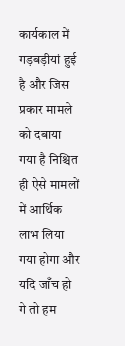कार्यकाल में गड़बड़ीयां हुई है और जिस प्रकार मामले को दबाया गया है निश्चित ही ऐसे मामलों में आर्थिक लाभ लिया गया होगा और यदि जाँच हो गे तो हम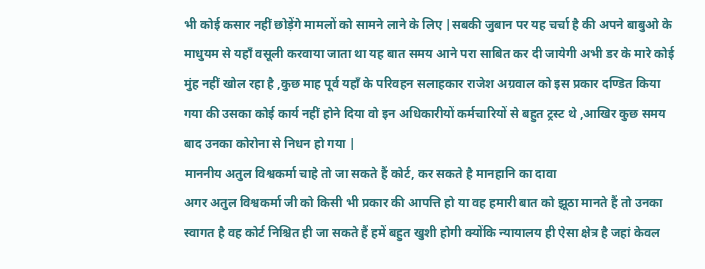भी कोई कसार नहीं छोड़ेंगे मामलों को सामने लाने के लिए |सबकी जुबान पर यह चर्चा है की अपने बाबुओ के माधुयम से यहाँ वसूली करवाया जाता था यह बात समय आने परा साबित कर दी जायेगी अभी डर के मारे कोई मुंह नहीं खोल रहा है ,कुछ माह पूर्व यहाँ के परिवहन सलाहकार राजेश अग्रवाल को इस प्रकार दण्डित किया गया की उसका कोई कार्य नहीं होने दिया वो इन अधिकारीयों कर्मचारियों से बहुत ट्रस्ट थे ,आखिर कुछ समय बाद उनका कोरोना से निधन हो गया |
माननीय अतुल विश्वकर्मा चाहे तो जा सकते हैं कोर्ट, कर सकते है मानहानि का दावा
अगर अतुल विश्वकर्मा जी को किसी भी प्रकार की आपत्ति हो या वह हमारी बात को झूठा मानते हैं तो उनका स्वागत है वह कोर्ट निश्चित ही जा सकते हैं हमें बहुत खुशी होगी क्योंकि न्यायालय ही ऐसा क्षेत्र है जहां केवल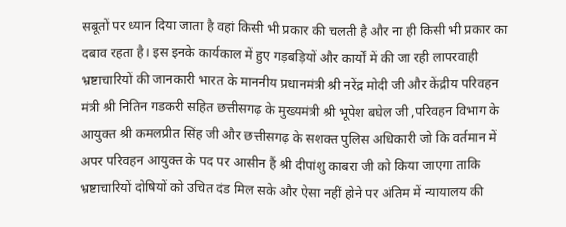सबूतों पर ध्यान दिया जाता है वहां किसी भी प्रकार की चलती है और ना ही किसी भी प्रकार का दबाव रहता है। इस इनके कार्यकाल में हुए गड़बड़ियों और कार्यों में की जा रही लापरवाही भ्रष्टाचारियों की जानकारी भारत के माननीय प्रधानमंत्री श्री नरेंद्र मोदी जी और केंद्रीय परिवहन मंत्री श्री नितिन गडकरी सहित छत्तीसगढ़ के मुख्यमंत्री श्री भूपेश बघेल जी ,परिवहन विभाग के आयुक्त श्री कमलप्रीत सिंह जी और छत्तीसगढ़ के सशक्त पुलिस अधिकारी जो कि वर्तमान में अपर परिवहन आयुक्त के पद पर आसीन हैं श्री दीपांशु काबरा जी को किया जाएगा ताकि भ्रष्टाचारियों दोषियों को उचित दंड मिल सके और ऐसा नहीं होने पर अंतिम में न्यायालय की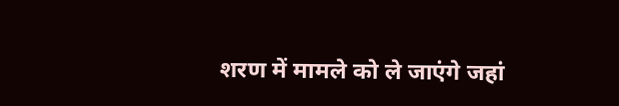शरण में मामले को ले जाएंगे जहां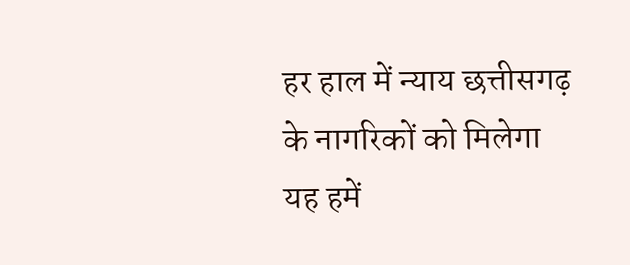हर हाल में न्याय छत्तीसगढ़ के नागरिकों को मिलेगा यह हमें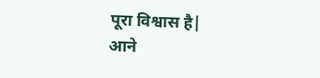पूरा विश्वास है|
आने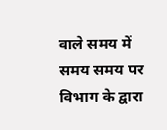वाले समय में समय समय पर विभाग के द्वारा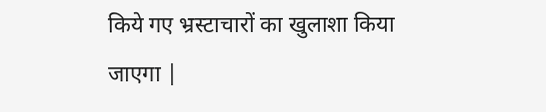किये गए भ्रस्टाचारों का खुलाशा किया जाएगा |